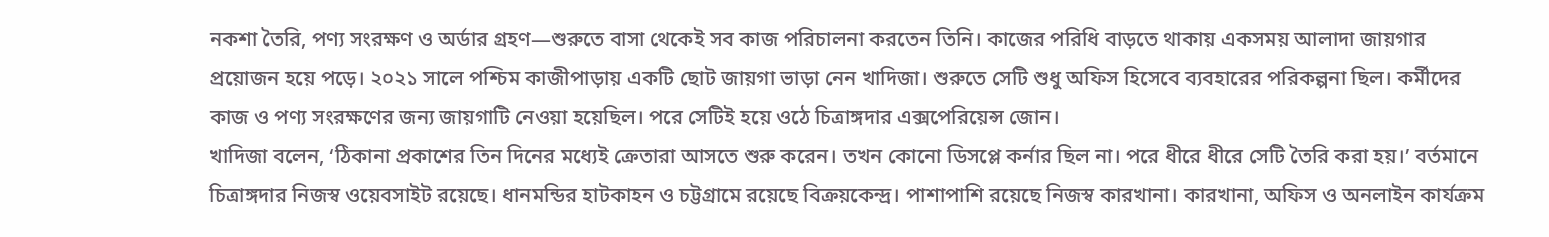নকশা তৈরি, পণ্য সংরক্ষণ ও অর্ডার গ্রহণ—শুরুতে বাসা থেকেই সব কাজ পরিচালনা করতেন তিনি। কাজের পরিধি বাড়তে থাকায় একসময় আলাদা জায়গার প্রয়োজন হয়ে পড়ে। ২০২১ সালে পশ্চিম কাজীপাড়ায় একটি ছোট জায়গা ভাড়া নেন খাদিজা। শুরুতে সেটি শুধু অফিস হিসেবে ব্যবহারের পরিকল্পনা ছিল। কর্মীদের কাজ ও পণ্য সংরক্ষণের জন্য জায়গাটি নেওয়া হয়েছিল। পরে সেটিই হয়ে ওঠে চিত্রাঙ্গদার এক্সপেরিয়েন্স জোন।
খাদিজা বলেন, ‘ঠিকানা প্রকাশের তিন দিনের মধ্যেই ক্রেতারা আসতে শুরু করেন। তখন কোনো ডিসপ্লে কর্নার ছিল না। পরে ধীরে ধীরে সেটি তৈরি করা হয়।’ বর্তমানে চিত্রাঙ্গদার নিজস্ব ওয়েবসাইট রয়েছে। ধানমন্ডির হাটকাহন ও চট্টগ্রামে রয়েছে বিক্রয়কেন্দ্র। পাশাপাশি রয়েছে নিজস্ব কারখানা। কারখানা, অফিস ও অনলাইন কার্যক্রম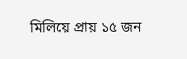মিলিয়ে প্রায় ১৫ জন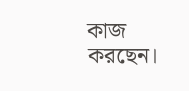কাজ করছেন।